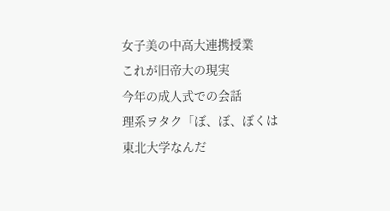女子美の中高大連携授業
これが旧帝大の現実
今年の成人式での会話
理系ヲタク「ぼ、ぼ、ぼくは東北大学なんだ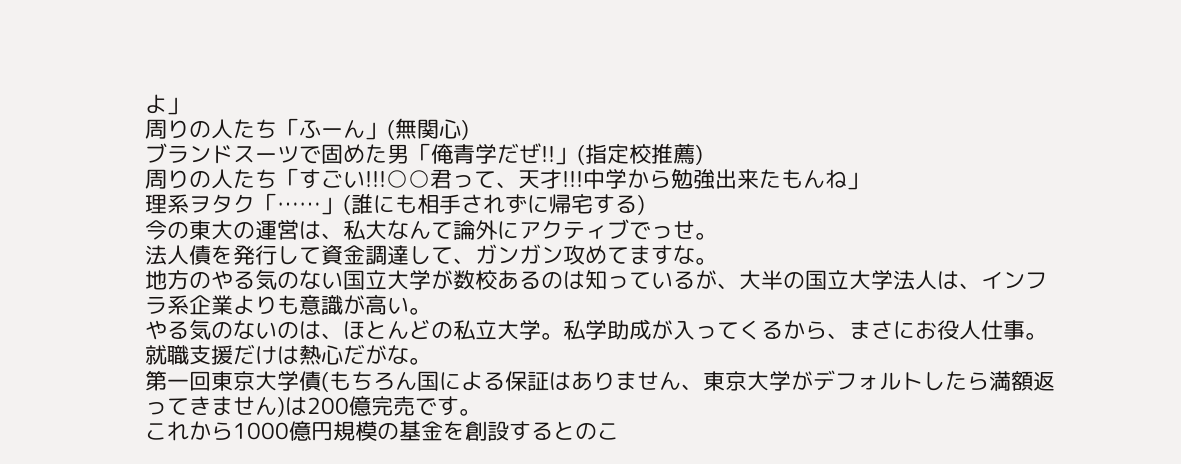よ」
周りの人たち「ふーん」(無関心)
ブランドスーツで固めた男「俺青学だぜ!!」(指定校推薦)
周りの人たち「すごい!!!○○君って、天才!!!中学から勉強出来たもんね」
理系ヲタク「……」(誰にも相手されずに帰宅する)
今の東大の運営は、私大なんて論外にアクティブでっせ。
法人債を発行して資金調達して、ガンガン攻めてますな。
地方のやる気のない国立大学が数校あるのは知っているが、大半の国立大学法人は、インフラ系企業よりも意識が高い。
やる気のないのは、ほとんどの私立大学。私学助成が入ってくるから、まさにお役人仕事。就職支援だけは熱心だがな。
第一回東京大学債(もちろん国による保証はありません、東京大学がデフォルトしたら満額返ってきません)は200億完売です。
これから1000億円規模の基金を創設するとのこ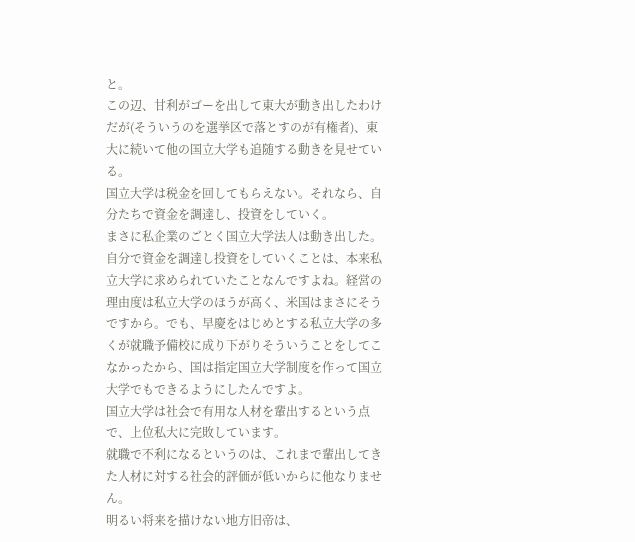と。
この辺、甘利がゴーを出して東大が動き出したわけだが(そういうのを選挙区で落とすのが有権者)、東大に続いて他の国立大学も追随する動きを見せている。
国立大学は税金を回してもらえない。それなら、自分たちで資金を調達し、投資をしていく。
まさに私企業のごとく国立大学法人は動き出した。
自分で資金を調達し投資をしていくことは、本来私立大学に求められていたことなんですよね。経営の理由度は私立大学のほうが高く、米国はまさにそうですから。でも、早慶をはじめとする私立大学の多くが就職予備校に成り下がりそういうことをしてこなかったから、国は指定国立大学制度を作って国立大学でもできるようにしたんですよ。
国立大学は社会で有用な人材を輩出するという点で、上位私大に完敗しています。
就職で不利になるというのは、これまで輩出してきた人材に対する社会的評価が低いからに他なりません。
明るい将来を描けない地方旧帝は、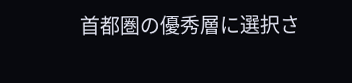首都圏の優秀層に選択さ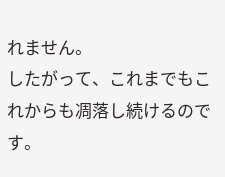れません。
したがって、これまでもこれからも凋落し続けるのです。